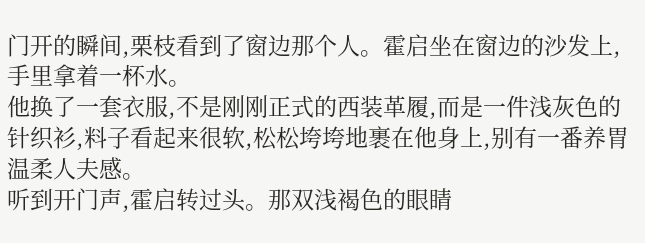门开的瞬间,栗枝看到了窗边那个人。霍启坐在窗边的沙发上,手里拿着一杯水。
他换了一套衣服,不是刚刚正式的西装革履,而是一件浅灰色的针织衫,料子看起来很软,松松垮垮地裹在他身上,别有一番养胃温柔人夫感。
听到开门声,霍启转过头。那双浅褐色的眼睛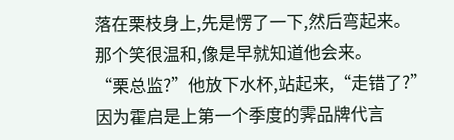落在栗枝身上,先是愣了一下,然后弯起来。
那个笑很温和,像是早就知道他会来。
“栗总监?”他放下水杯,站起来,“走错了?”
因为霍启是上第一个季度的霁品牌代言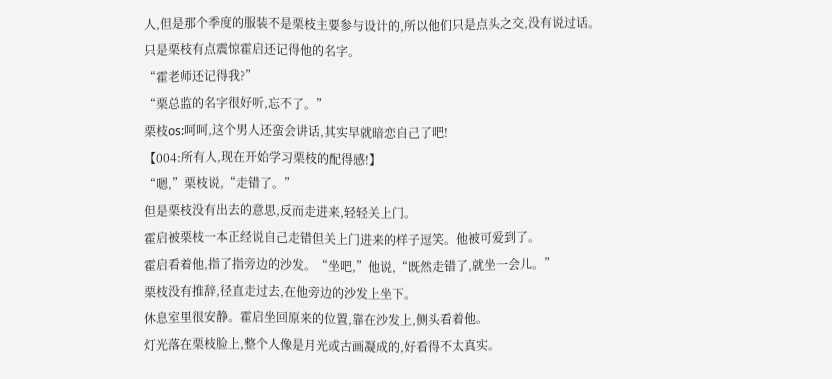人,但是那个季度的服装不是栗枝主要参与设计的,所以他们只是点头之交,没有说过话。
只是栗枝有点震惊霍启还记得他的名字。
“霍老师还记得我?”
“栗总监的名字很好听,忘不了。”
栗枝os:呵呵,这个男人还蛮会讲话,其实早就暗恋自己了吧!
【004:所有人,现在开始学习栗枝的配得感!】
“嗯,”栗枝说,“走错了。”
但是栗枝没有出去的意思,反而走进来,轻轻关上门。
霍启被栗枝一本正经说自己走错但关上门进来的样子逗笑。他被可爱到了。
霍启看着他,指了指旁边的沙发。“坐吧,”他说,“既然走错了,就坐一会儿。”
栗枝没有推辞,径直走过去,在他旁边的沙发上坐下。
休息室里很安静。霍启坐回原来的位置,靠在沙发上,侧头看着他。
灯光落在栗枝脸上,整个人像是月光或古画凝成的,好看得不太真实。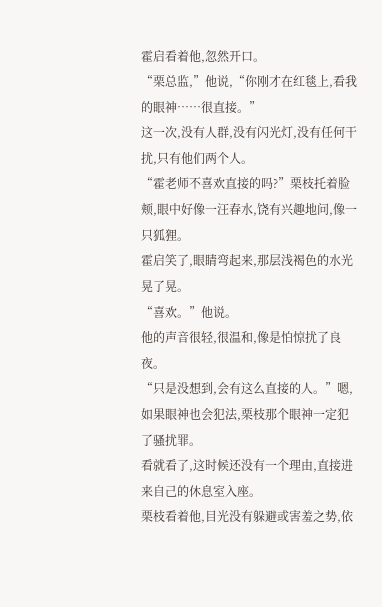霍启看着他,忽然开口。
“栗总监,”他说,“你刚才在红毯上,看我的眼神……很直接。”
这一次,没有人群,没有闪光灯,没有任何干扰,只有他们两个人。
“霍老师不喜欢直接的吗?”栗枝托着脸颊,眼中好像一汪春水,饶有兴趣地问,像一只狐狸。
霍启笑了,眼睛弯起来,那层浅褐色的水光晃了晃。
“喜欢。”他说。
他的声音很轻,很温和,像是怕惊扰了良夜。
“只是没想到,会有这么直接的人。”嗯,如果眼神也会犯法,栗枝那个眼神一定犯了骚扰罪。
看就看了,这时候还没有一个理由,直接进来自己的休息室入座。
栗枝看着他,目光没有躲避或害羞之势,依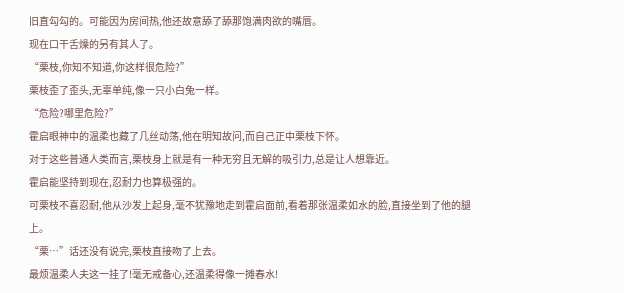旧直勾勾的。可能因为房间热,他还故意舔了舔那饱满肉欲的嘴唇。
现在口干舌燥的另有其人了。
“栗枝,你知不知道,你这样很危险?”
栗枝歪了歪头,无辜单纯,像一只小白兔一样。
“危险?哪里危险?”
霍启眼神中的温柔也藏了几丝动荡,他在明知故问,而自己正中栗枝下怀。
对于这些普通人类而言,栗枝身上就是有一种无穷且无解的吸引力,总是让人想靠近。
霍启能坚持到现在,忍耐力也算极强的。
可栗枝不喜忍耐,他从沙发上起身,毫不犹豫地走到霍启面前,看着那张温柔如水的脸,直接坐到了他的腿上。
“栗…”话还没有说完,栗枝直接吻了上去。
最烦温柔人夫这一挂了!毫无戒备心,还温柔得像一摊春水!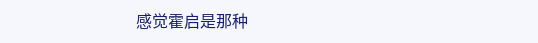感觉霍启是那种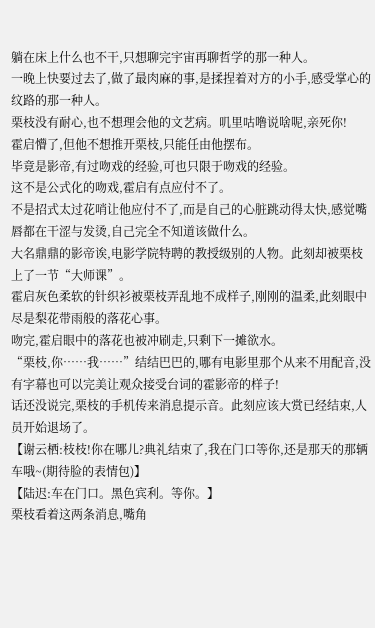躺在床上什么也不干,只想聊完宇宙再聊哲学的那一种人。
一晚上快要过去了,做了最肉麻的事,是揉捏着对方的小手,感受掌心的纹路的那一种人。
栗枝没有耐心,也不想理会他的文艺病。叽里咕噜说啥呢,亲死你!
霍启懵了,但他不想推开栗枝,只能任由他摆布。
毕竟是影帝,有过吻戏的经验,可也只限于吻戏的经验。
这不是公式化的吻戏,霍启有点应付不了。
不是招式太过花哨让他应付不了,而是自己的心脏跳动得太快,感觉嘴唇都在干涩与发烫,自己完全不知道该做什么。
大名鼎鼎的影帝诶,电影学院特聘的教授级别的人物。此刻却被栗枝上了一节“大师课”。
霍启灰色柔软的针织衫被栗枝弄乱地不成样子,刚刚的温柔,此刻眼中尽是梨花带雨般的落花心事。
吻完,霍启眼中的落花也被冲刷走,只剩下一摊欲水。
“栗枝,你……我……”结结巴巴的,哪有电影里那个从来不用配音,没有字幕也可以完美让观众接受台词的霍影帝的样子!
话还没说完,栗枝的手机传来消息提示音。此刻应该大赏已经结束,人员开始退场了。
【谢云栖:枝枝!你在哪儿?典礼结束了,我在门口等你,还是那天的那辆车哦~(期待脸的表情包)】
【陆迟:车在门口。黑色宾利。等你。】
栗枝看着这两条消息,嘴角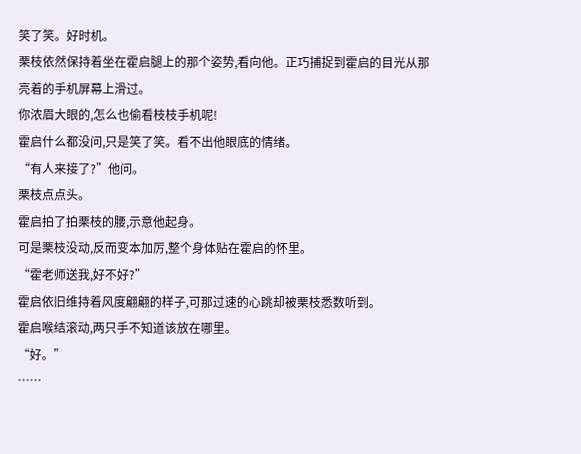笑了笑。好时机。
栗枝依然保持着坐在霍启腿上的那个姿势,看向他。正巧捕捉到霍启的目光从那亮着的手机屏幕上滑过。
你浓眉大眼的,怎么也偷看枝枝手机呢!
霍启什么都没问,只是笑了笑。看不出他眼底的情绪。
“有人来接了?”他问。
栗枝点点头。
霍启拍了拍栗枝的腰,示意他起身。
可是栗枝没动,反而变本加厉,整个身体贴在霍启的怀里。
“霍老师送我,好不好?”
霍启依旧维持着风度翩翩的样子,可那过速的心跳却被栗枝悉数听到。
霍启喉结滚动,两只手不知道该放在哪里。
“好。”
……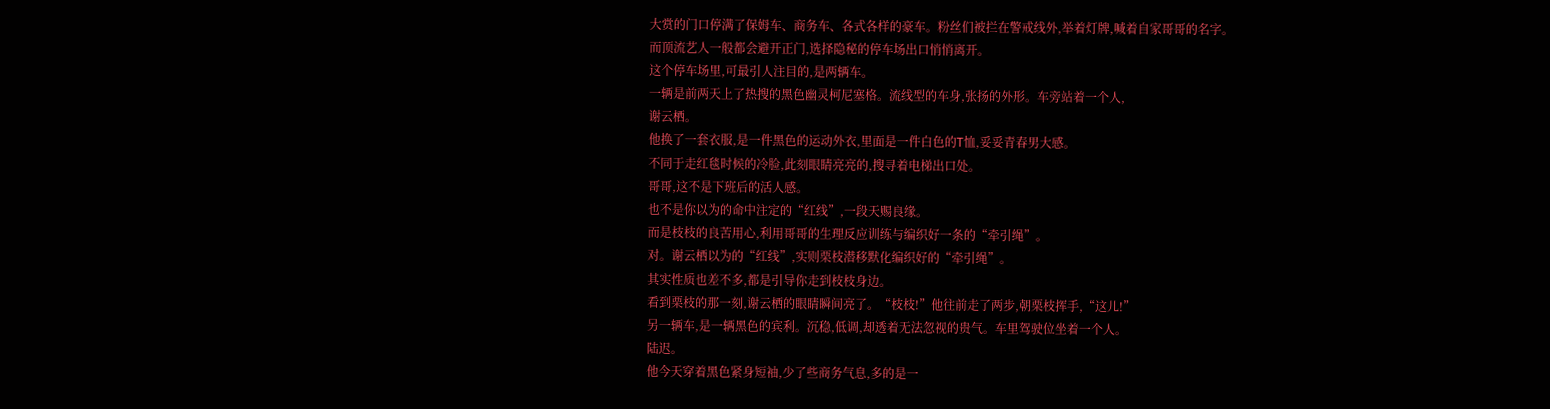大赏的门口停满了保姆车、商务车、各式各样的豪车。粉丝们被拦在警戒线外,举着灯牌,喊着自家哥哥的名字。
而顶流艺人一般都会避开正门,选择隐秘的停车场出口悄悄离开。
这个停车场里,可最引人注目的,是两辆车。
一辆是前两天上了热搜的黑色幽灵柯尼塞格。流线型的车身,张扬的外形。车旁站着一个人,
谢云栖。
他换了一套衣服,是一件黑色的运动外衣,里面是一件白色的T恤,妥妥青春男大感。
不同于走红毯时候的冷脸,此刻眼睛亮亮的,搜寻着电梯出口处。
哥哥,这不是下班后的活人感。
也不是你以为的命中注定的“红线”,一段天赐良缘。
而是枝枝的良苦用心,利用哥哥的生理反应训练与编织好一条的“牵引绳”。
对。谢云栖以为的“红线”,实则栗枝潜移默化编织好的“牵引绳”。
其实性质也差不多,都是引导你走到枝枝身边。
看到栗枝的那一刻,谢云栖的眼睛瞬间亮了。“枝枝!”他往前走了两步,朝栗枝挥手,“这儿!”
另一辆车,是一辆黑色的宾利。沉稳,低调,却透着无法忽视的贵气。车里驾驶位坐着一个人。
陆迟。
他今天穿着黑色紧身短袖,少了些商务气息,多的是一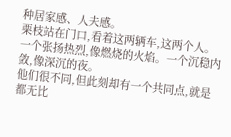种居家感、人夫感。
栗枝站在门口,看着这两辆车,这两个人。
一个张扬热烈,像燃烧的火焰。一个沉稳内敛,像深沉的夜。
他们很不同,但此刻却有一个共同点,就是都无比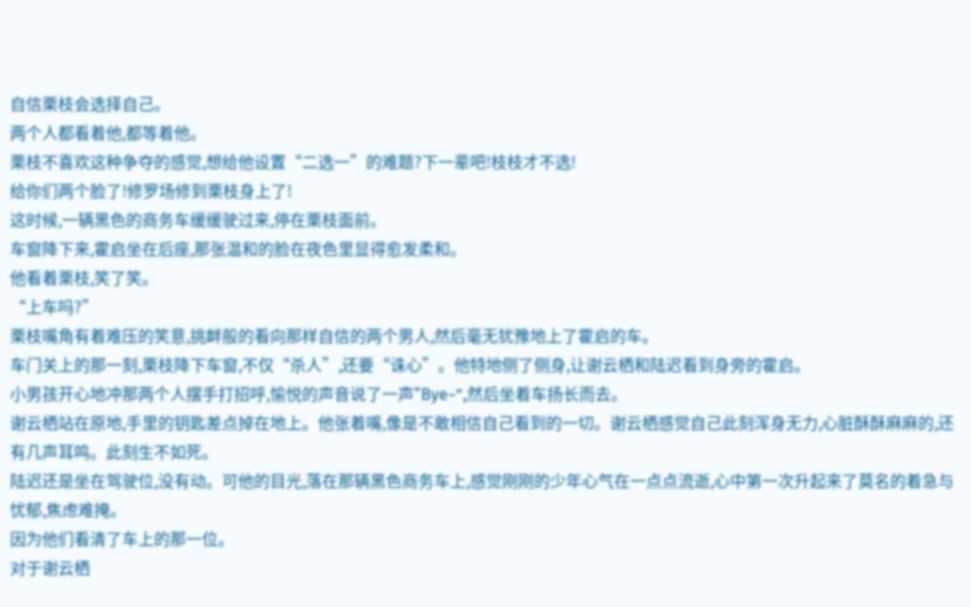自信栗枝会选择自己。
两个人都看着他,都等着他。
栗枝不喜欢这种争夺的感觉,想给他设置“二选一”的难题?下一辈吧!枝枝才不选!
给你们两个脸了!修罗场修到栗枝身上了!
这时候,一辆黑色的商务车缓缓驶过来,停在栗枝面前。
车窗降下来,霍启坐在后座,那张温和的脸在夜色里显得愈发柔和。
他看着栗枝,笑了笑。
“上车吗?”
栗枝嘴角有着难压的笑意,挑衅般的看向那样自信的两个男人,然后毫无犹豫地上了霍启的车。
车门关上的那一刻,栗枝降下车窗,不仅“杀人”,还要“诛心”。他特地侧了侧身,让谢云栖和陆迟看到身旁的霍启。
小男孩开心地冲那两个人摆手打招呼,愉悦的声音说了一声“Bye~”,然后坐着车扬长而去。
谢云栖站在原地,手里的钥匙差点掉在地上。他张着嘴,像是不敢相信自己看到的一切。谢云栖感觉自己此刻浑身无力,心脏酥酥麻麻的,还有几声耳鸣。此刻生不如死。
陆迟还是坐在驾驶位,没有动。可他的目光,落在那辆黑色商务车上,感觉刚刚的少年心气在一点点流逝,心中第一次升起来了莫名的着急与忧郁,焦虑难掩。
因为他们看清了车上的那一位。
对于谢云栖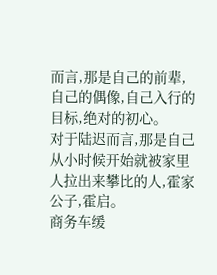而言,那是自己的前辈,自己的偶像,自己入行的目标,绝对的初心。
对于陆迟而言,那是自己从小时候开始就被家里人拉出来攀比的人,霍家公子,霍启。
商务车缓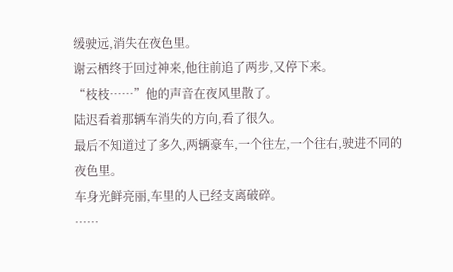缓驶远,消失在夜色里。
谢云栖终于回过神来,他往前追了两步,又停下来。
“枝枝……”他的声音在夜风里散了。
陆迟看着那辆车消失的方向,看了很久。
最后不知道过了多久,两辆豪车,一个往左,一个往右,驶进不同的夜色里。
车身光鲜亮丽,车里的人已经支离破碎。
……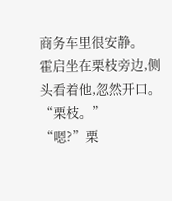商务车里很安静。
霍启坐在栗枝旁边,侧头看着他,忽然开口。
“栗枝。”
“嗯?”栗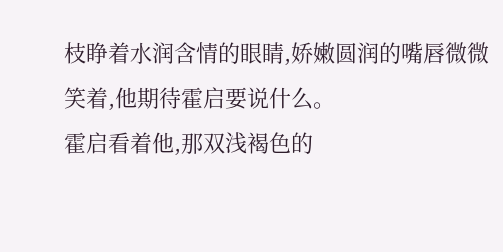枝睁着水润含情的眼睛,娇嫩圆润的嘴唇微微笑着,他期待霍启要说什么。
霍启看着他,那双浅褐色的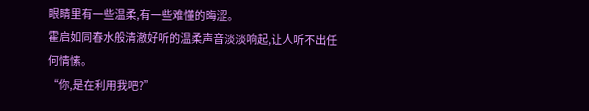眼睛里有一些温柔,有一些难懂的晦涩。
霍启如同春水般清澈好听的温柔声音淡淡响起,让人听不出任何情愫。
“你,是在利用我吧?”